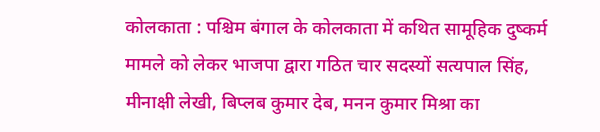कोलकाता : पश्चिम बंगाल के कोलकाता में कथित सामूहिक दुष्कर्म मामले को लेकर भाजपा द्वारा गठित चार सदस्यों सत्यपाल सिंह, मीनाक्षी लेखी, बिप्लब कुमार देब, मनन कुमार मिश्रा का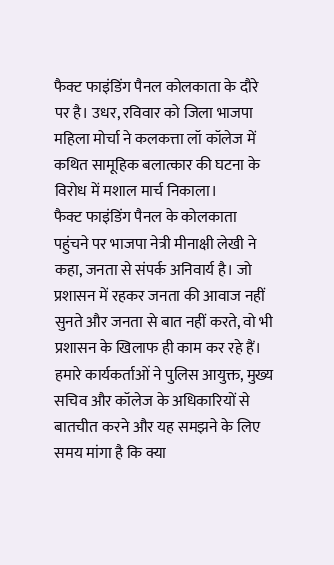फैक्ट फाइंडिंग पैनल कोलकाता के दौरे पर है। उधर, रविवार को जिला भाजपा महिला मोर्चा ने कलकत्ता लॉ कॉलेज में कथित सामूहिक बलात्कार की घटना के विरोध में मशाल मार्च निकाला।
फैक्ट फाइंडिंग पैनल के कोलकाता पहुंचने पर भाजपा नेत्री मीनाक्षी लेखी ने कहा, जनता से संपर्क अनिवार्य है। जो प्रशासन में रहकर जनता की आवाज नहीं सुनते और जनता से बात नहीं करते, वो भी प्रशासन के खिलाफ ही काम कर रहे हैं। हमारे कार्यकर्ताओं ने पुलिस आयुक्त, मुख्य सचिव और कॉलेज के अधिकारियों से बातचीत करने और यह समझने के लिए समय मांगा है कि क्या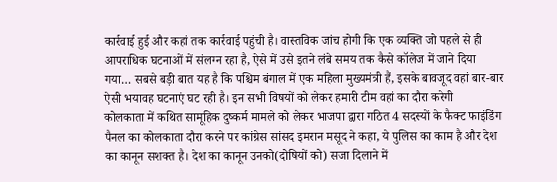कार्रवाई हुई और कहां तक कार्रवाई पहुंची है। वास्तविक जांच होगी कि एक व्यक्ति जो पहले से ही आपराधिक घटनाओं में संलग्न रहा है, ऐसे में उसे इतने लंबे समय तक कैसे कॉलेज में जाने दिया गया… सबसे बड़ी बात यह है कि पश्चिम बंगाल में एक महिला मुख्यमंत्री हैं, इसके बावजूद वहां बार-बार ऐसी भयावह घटनाएं घट रही है। इन सभी विषयों को लेकर हमारी टीम वहां का दौरा करेगी
कोलकाता में कथित सामूहिक दुष्कर्म मामले को लेकर भाजपा द्वारा गठित 4 सदस्यों के फैक्ट फाइंडिंग पैनल का कोलकाता दौरा करने पर कांग्रेस सांसद इमरान मसूद ने कहा, ये पुलिस का काम है और देश का कानून सशक्त है। देश का कानून उनको(दोषियों को) सजा दिलाने में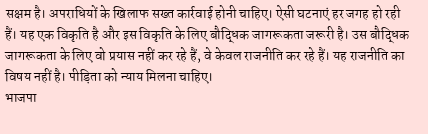सक्षम है। अपराधियों के खिलाफ सख्त कार्रवाई होनी चाहिए। ऐसी घटनाएं हर जगह हो रही हैं। यह एक विकृति है और इस विकृति के लिए बौद्धिक जागरूकता जरूरी है। उस बौद्धिक जागरूकता के लिए वो प्रयास नहीं कर रहे हैं, वे केवल राजनीति कर रहे हैं। यह राजनीति का विषय नहीं है। पीड़िता को न्याय मिलना चाहिए।
भाजपा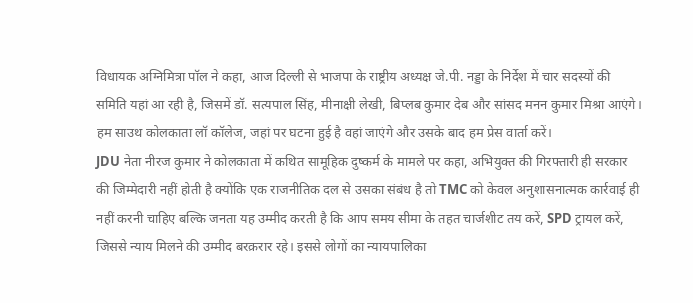विधायक अग्निमित्रा पॉल ने कहा, आज दिल्ली से भाजपा के राष्ट्रीय अध्यक्ष जे.पी. नड्डा के निर्देश में चार सदस्यों की समिति यहां आ रही है, जिसमें डॉ. सत्यपाल सिंह, मीनाक्षी लेखी, बिप्लब कुमार देब और सांसद मनन कुमार मिश्रा आएंगे। हम साउथ कोलकाता लॉ कॉलेज, जहां पर घटना हुई है वहां जाएंगे और उसके बाद हम प्रेस वार्ता करें।
JDU नेता नीरज कुमार ने कोलकाता में कथित सामूहिक दुष्कर्म के मामले पर कहा, अभियुक्त की गिरफ्तारी ही सरकार की जिम्मेदारी नहीं होती है क्योंकि एक राजनीतिक दल से उसका संबंध है तो TMC को केवल अनुशासनात्मक कार्रवाई ही नहीं करनी चाहिए बल्कि जनता यह उम्मीद करती है कि आप समय सीमा के तहत चार्जशीट तय करें, SPD ट्रायल करें, जिससे न्याय मिलने की उम्मीद बरक़रार रहे। इससे लोगों का न्यायपालिका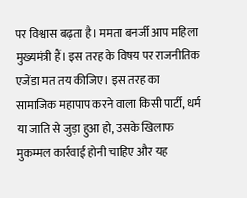पर विश्वास बढ़ता है। ममता बनर्जी आप महिला मुख्यमंत्री हैं। इस तरह के विषय पर राजनीतिक एजेंडा मत तय कीजिए। इस तरह का सामाजिक महापाप करने वाला किसी पार्टी, धर्म या जाति से जुड़ा हुआ हो, उसके खिलाफ मुकम्मल कार्रवाई होनी चाहिए और यह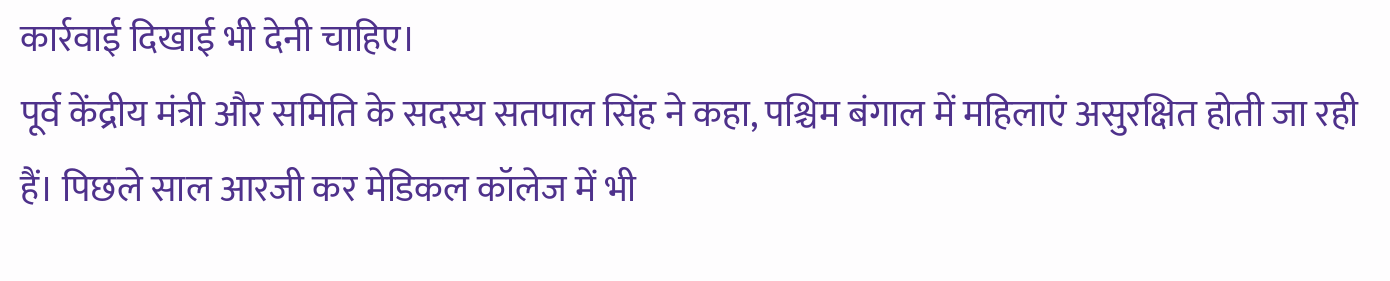कार्रवाई दिखाई भी देनी चाहिए।
पूर्व केंद्रीय मंत्री और समिति के सदस्य सतपाल सिंह ने कहा, पश्चिम बंगाल में महिलाएं असुरक्षित होती जा रही हैं। पिछले साल आरजी कर मेडिकल कॉलेज में भी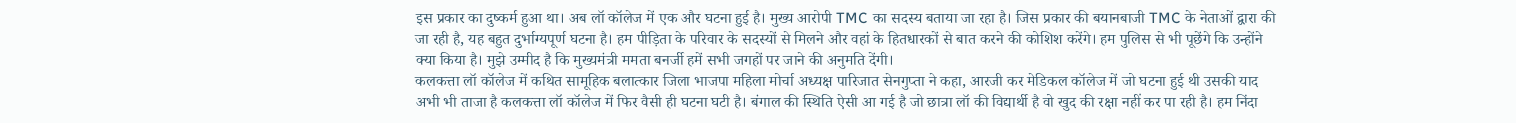इस प्रकार का दुष्कर्म हुआ था। अब लॉ कॉलेज में एक और घटना हुई है। मुख्य आरोपी TMC का सदस्य बताया जा रहा है। जिस प्रकार की बयानबाजी TMC के नेताओं द्वारा की जा रही है, यह बहुत दुर्भाग्यपूर्ण घटना है। हम पीड़िता के परिवार के सदस्यों से मिलने और वहां के हितधारकों से बात करने की कोशिश करेंगे। हम पुलिस से भी पूछेंगे कि उन्होंने क्या किया है। मुझे उम्मीद है कि मुख्यमंत्री ममता बनर्जी हमें सभी जगहों पर जाने की अनुमति देंगी।
कलकत्ता लॉ कॉलेज में कथित सामूहिक बलात्कार जिला भाजपा महिला मोर्चा अध्यक्ष पारिजात सेनगुप्ता ने कहा, आरजी कर मेडिकल कॉलेज में जो घटना हुई थी उसकी याद अभी भी ताजा है कलकत्ता लॉ कॉलेज में फिर वैसी ही घटना घटी है। बंगाल की स्थिति ऐसी आ गई है जो छात्रा लॉ की विद्यार्थी है वो खुद की रक्षा नहीं कर पा रही है। हम निंदा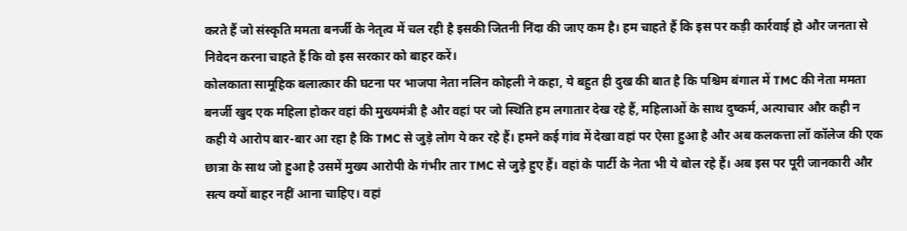करते हैं जो संस्कृति ममता बनर्जी के नेतृत्व में चल रही है इसकी जितनी निंदा की जाए कम है। हम चाहते हैं कि इस पर कड़ी कार्रवाई हो और जनता से निवेदन करना चाहते हैं कि वो इस सरकार को बाहर करें।
कोलकाता सामूहिक बलात्कार की घटना पर भाजपा नेता नलिन कोहली ने कहा, ये बहुत ही दुख की बात है कि पश्चिम बंगाल में TMC की नेता ममता बनर्जी खुद एक महिला होकर वहां की मुख्यमंत्री है और वहां पर जो स्थिति हम लगातार देख रहे हैं, महिलाओं के साथ दुष्कर्म, अत्याचार और कही न कही ये आरोप बार-बार आ रहा है कि TMC से जुड़े लोग ये कर रहे हैं। हमने कई गांव में देखा वहां पर ऐसा हुआ है और अब कलकत्ता लॉ कॉलेज की एक छात्रा के साथ जो हुआ है उसमें मुख्य आरोपी के गंभीर तार TMC से जुड़े हुए हैं। वहां के पार्टी के नेता भी ये बोल रहे हैं। अब इस पर पूरी जानकारी और सत्य क्यों बाहर नहीं आना चाहिए। वहां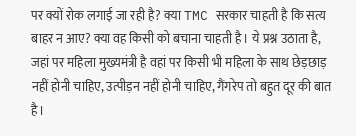पर क्यों रोक लगाई जा रही है? क्या TMC सरकार चाहती है कि सत्य बाहर न आए? क्या वह किसी को बचाना चाहती है। ये प्रश्न उठाता है, जहां पर महिला मुख्यमंत्री है वहां पर किसी भी महिला के साथ छेड़छाड़ नहीं होनी चाहिए, उत्पीड़न नहीं होनी चाहिए, गैंगरेप तो बहुत दूर की बात है।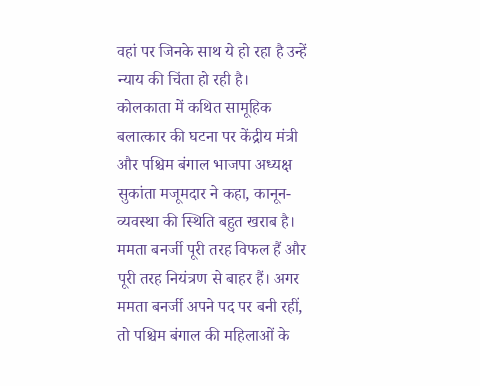वहां पर जिनके साथ ये हो रहा है उन्हें न्याय की चिंता हो रही है।
कोलकाता में कथित सामूहिक बलात्कार की घटना पर केंद्रीय मंत्री और पश्चिम बंगाल भाजपा अध्यक्ष सुकांता मजूमदार ने कहा, कानून-व्यवस्था की स्थिति बहुत खराब है। ममता बनर्जी पूरी तरह विफल हैं और पूरी तरह नियंत्रण से बाहर हैं। अगर ममता बनर्जी अपने पद पर बनी रहीं, तो पश्चिम बंगाल की महिलाओं के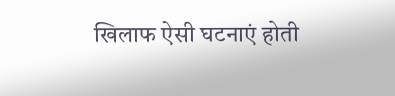खिलाफ ऐसी घटनाएं होती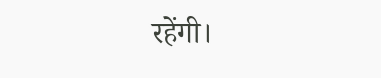रहेंगी।